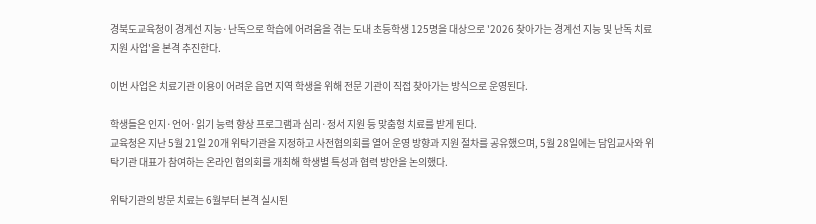경북도교육청이 경계선 지능·난독으로 학습에 어려움을 겪는 도내 초등학생 125명을 대상으로 '2026 찾아가는 경계선 지능 및 난독 치료 지원 사업'을 본격 추진한다.

이번 사업은 치료기관 이용이 어려운 읍면 지역 학생을 위해 전문 기관이 직접 찾아가는 방식으로 운영된다.

학생들은 인지·언어·읽기 능력 향상 프로그램과 심리·정서 지원 등 맞춤형 치료를 받게 된다.
교육청은 지난 5월 21일 20개 위탁기관을 지정하고 사전협의회를 열어 운영 방향과 지원 절차를 공유했으며, 5월 28일에는 담임교사와 위탁기관 대표가 참여하는 온라인 협의회를 개최해 학생별 특성과 협력 방안을 논의했다.

위탁기관의 방문 치료는 6월부터 본격 실시된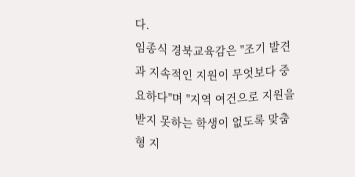다.
임종식 경북교육감은 "조기 발견과 지속적인 지원이 무엇보다 중요하다"며 "지역 여건으로 지원을 받지 못하는 학생이 없도록 맞춤형 지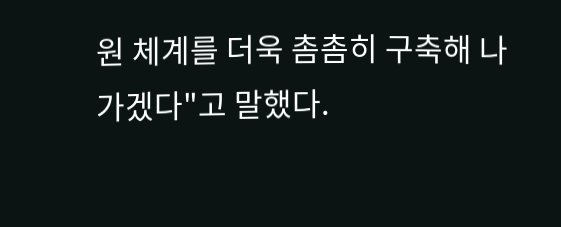원 체계를 더욱 촘촘히 구축해 나가겠다"고 말했다.